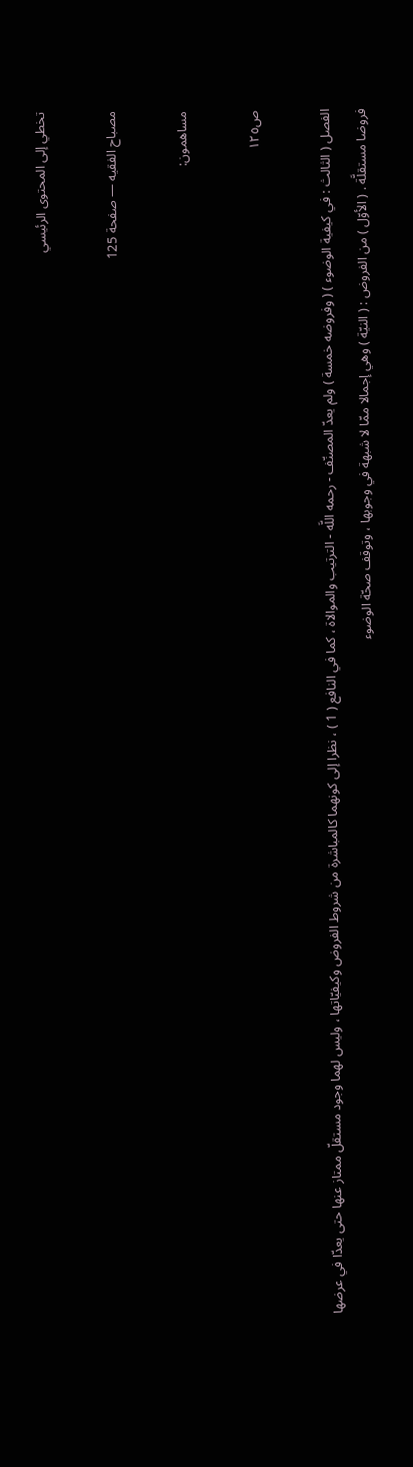تخطي إلى المحتوى الرئيسي

مصباح الفقيه — صفحة 125

مساهمون:

ص١٢٥

الفصل ( الثالث : في كيفية الوضوء ) ( وفروضه خمسة ) ولم يعدّ المصنّف - رحمه اللَّه - الترتيب والموالاة ، كما في النافع ( 1 ) ، نظرا إلى كونهما كالمباشرة من شروط الفروض وكيفيّاتها ، وليس لهما وجود مستقلّ ممتاز عنها حتى يعدّا في عرضها فروضا مستقلَّة . ( الأوّل ) من الفروض : ( النيّة ) وهي إجمالا ممّا لا شبهة في وجوبها ، وتوقف صحّة الوضوء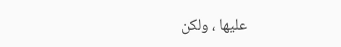عليها ، ولكن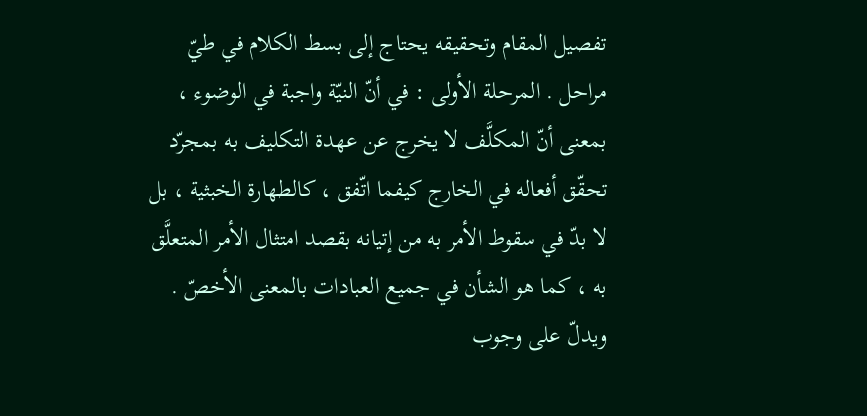تفصيل المقام وتحقيقه يحتاج إلى بسط الكلام في طيّ مراحل . المرحلة الأولى : في أنّ النيّة واجبة في الوضوء ، بمعنى أنّ المكلَّف لا يخرج عن عهدة التكليف به بمجرّد تحقّق أفعاله في الخارج كيفما اتّفق ، كالطهارة الخبثية ، بل لا بدّ في سقوط الأمر به من إتيانه بقصد امتثال الأمر المتعلَّق به ، كما هو الشأن في جميع العبادات بالمعنى الأخصّ . ويدلّ على وجوب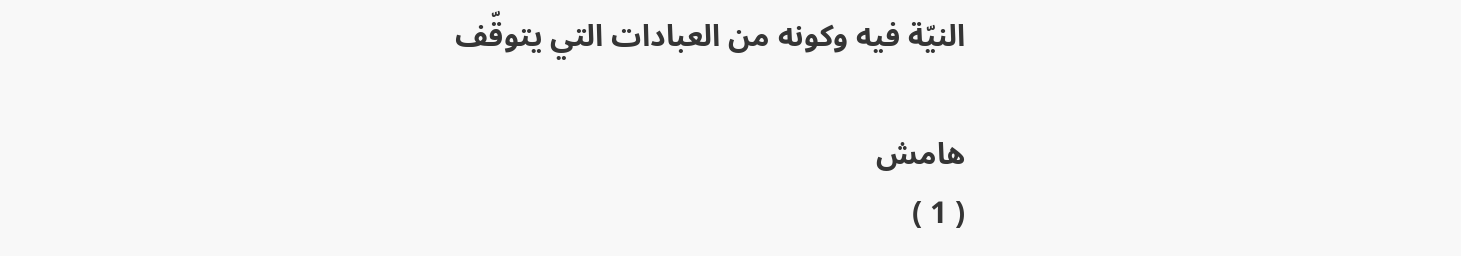النيّة فيه وكونه من العبادات التي يتوقّف

هامش
( 1 )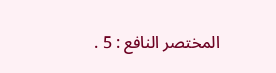المختصر النافع : 5 .